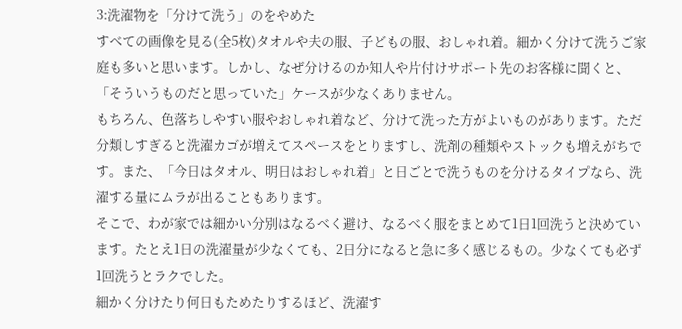3:洗濯物を「分けて洗う」のをやめた
すべての画像を見る(全5枚)タオルや夫の服、子どもの服、おしゃれ着。細かく分けて洗うご家庭も多いと思います。しかし、なぜ分けるのか知人や片付けサポート先のお客様に聞くと、「そういうものだと思っていた」ケースが少なくありません。
もちろん、色落ちしやすい服やおしゃれ着など、分けて洗った方がよいものがあります。ただ分類しすぎると洗濯カゴが増えてスペースをとりますし、洗剤の種類やストックも増えがちです。また、「今日はタオル、明日はおしゃれ着」と日ごとで洗うものを分けるタイプなら、洗濯する量にムラが出ることもあります。
そこで、わが家では細かい分別はなるべく避け、なるべく服をまとめて1日1回洗うと決めています。たとえ1日の洗濯量が少なくても、2日分になると急に多く感じるもの。少なくても必ず1回洗うとラクでした。
細かく分けたり何日もためたりするほど、洗濯す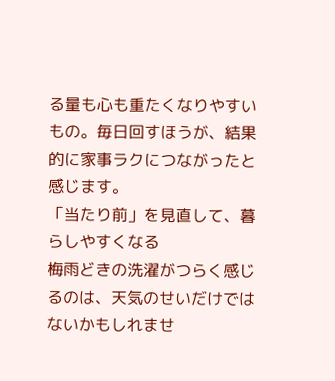る量も心も重たくなりやすいもの。毎日回すほうが、結果的に家事ラクにつながったと感じます。
「当たり前」を見直して、暮らしやすくなる
梅雨どきの洗濯がつらく感じるのは、天気のせいだけではないかもしれませ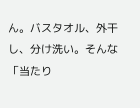ん。バスタオル、外干し、分け洗い。そんな「当たり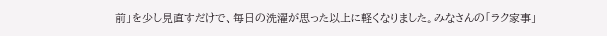前」を少し見直すだけで、毎日の洗濯が思った以上に軽くなりました。みなさんの「ラク家事」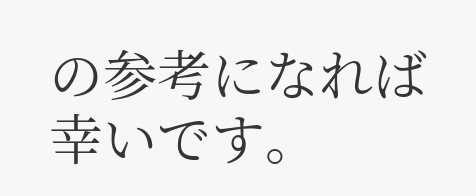の参考になれば幸いです。